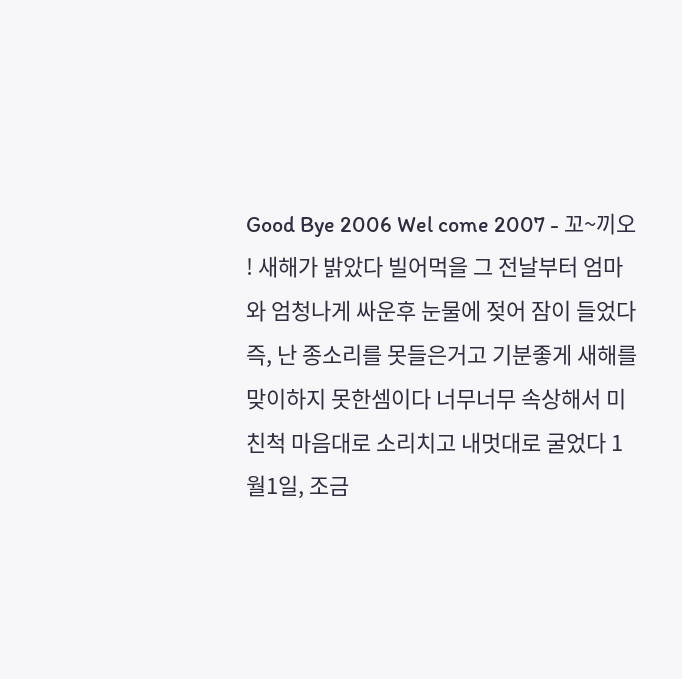Good Bye 2006 Wel come 2007 - 꼬~끼오 ! 새해가 밝았다 빌어먹을 그 전날부터 엄마와 엄청나게 싸운후 눈물에 젖어 잠이 들었다 즉, 난 종소리를 못들은거고 기분좋게 새해를 맞이하지 못한셈이다 너무너무 속상해서 미친척 마음대로 소리치고 내멋대로 굴었다 1월1일, 조금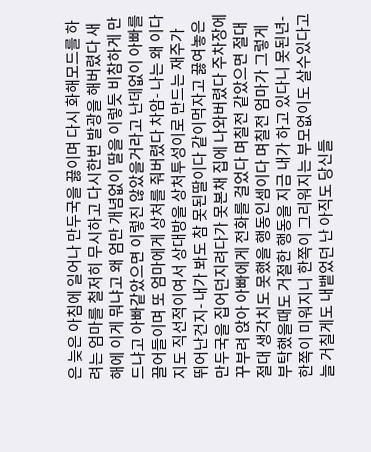은 늦은 아침에 일어나 만두국을 끓이며 다시 화해모드를 하려는 엄마를 철저히 무시하고 다시한번 발광을 해버렸다 새해에 이게 뭐냐고 왜 엄만 개념없이 딸을 이렇듯 비참하게 만드냐고 아빠같았으면 이렇진 않았을거라고 난데없이 아빠를 끌어들이며 또 엄마에게 상처를 줘버렸다 차암- 나는 왜 이다지도 직선적이여서 상대방을 상처투성이로 만드는 재주가 뛰어난건지- 내가 봐도 참 못된딸이다 같이먹자고 끓여놓은 만두국을 집어던지려다가 못본채 집에 나와버렸다 주차장에 꾸부려 앉아 아빠에게 전화를 걸었다 며칠전 같았으면 절대절대 생각치도 못했을 행동인셈이다 며칠전 엄마가 그렇게 부탁했을때도 거절한 행동을 지금 내가 하고 있다니 못된년- 한쪽이 미워지니 한쪽이 그리워지는 부모없이도 살수있다고 늘 거칠게도 내뱉었던 난 아직도 당신들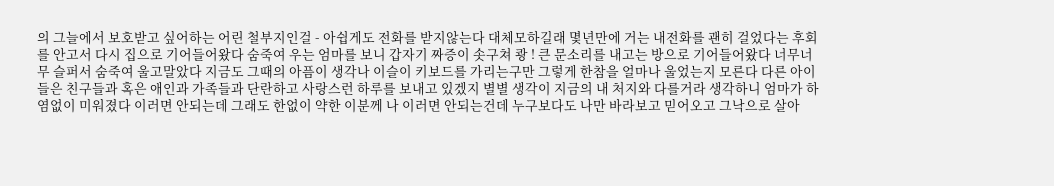의 그늘에서 보호받고 싶어하는 어린 철부지인걸 - 아쉽게도 전화를 받지않는다 대체모하길래 몇년만에 거는 내전화를 괜히 걸었다는 후회를 안고서 다시 집으로 기어들어왔다 숨죽여 우는 엄마를 보니 갑자기 짜증이 솟구쳐 쾅 ! 큰 문소리를 내고는 방으로 기어들어왔다 너무너무 슬퍼서 숨죽여 울고말았다 지금도 그때의 아픔이 생각나 이슬이 키보드를 가리는구만 그렇게 한참을 얼마나 울었는지 모른다 다른 아이들은 친구들과 혹은 애인과 가족들과 단란하고 사랑스런 하루를 보내고 있겠지 별별 생각이 지금의 내 처지와 다를거라 생각하니 엄마가 하염없이 미워졌다 이러면 안되는데 그래도 한없이 약한 이분께 나 이러면 안되는건데 누구보다도 나만 바라보고 믿어오고 그낙으로 살아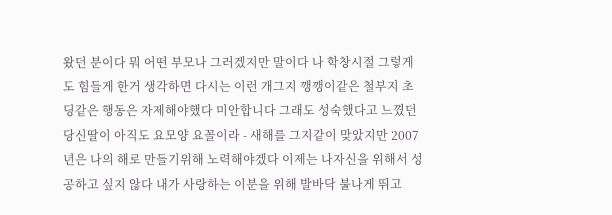왔던 분이다 뭐 어떤 부모나 그러겠지만 말이다 나 학창시절 그렇게도 힘들게 한거 생각하면 다시는 이런 개그지 깽깽이같은 철부지 초딩같은 행동은 자제해야했다 미안합니다 그래도 성숙했다고 느꼈던 당신딸이 아직도 요모양 요꼴이라 - 새해를 그지같이 맞았지만 2007년은 나의 해로 만들기위해 노력해야겠다 이제는 나자신을 위해서 성공하고 싶지 않다 내가 사랑하는 이분을 위해 발바닥 불나게 뛰고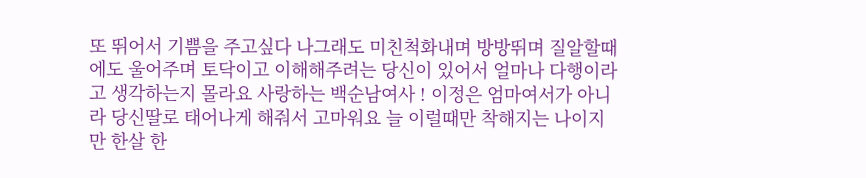또 뛰어서 기쁨을 주고싶다 나그래도 미친척화내며 방방뛰며 질알할때에도 울어주며 토닥이고 이해해주려는 당신이 있어서 얼마나 다행이라고 생각하는지 몰라요 사랑하는 백순남여사 ! 이정은 엄마여서가 아니라 당신딸로 태어나게 해줘서 고마워요 늘 이럴때만 착해지는 나이지만 한살 한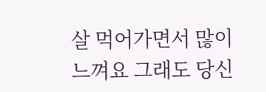살 먹어가면서 많이 느껴요 그래도 당신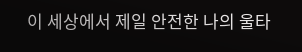이 세상에서 제일 안전한 나의 울타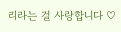리라는 걸 사랑합니다 ♡